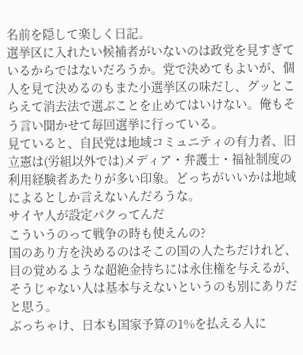名前を隠して楽しく日記。
選挙区に入れたい候補者がいないのは政党を見すぎているからではないだろうか。党で決めてもよいが、個人を見て決めるのもまた小選挙区の味だし、グッとこらえて消去法で選ぶことを止めてはいけない。俺もそう言い聞かせて毎回選挙に行っている。
見ていると、自民党は地域コミュニティの有力者、旧立憲は(労組以外では)メディア・弁護士・福祉制度の利用経験者あたりが多い印象。どっちがいいかは地域によるとしか言えないんだろうな。
サイヤ人が設定パクってんだ
こういうのって戦争の時も使えんの?
国のあり方を決めるのはそこの国の人たちだけれど、目の覚めるような超絶金持ちには永住権を与えるが、そうじゃない人は基本与えないというのも別にありだと思う。
ぶっちゃけ、日本も国家予算の1%を払える人に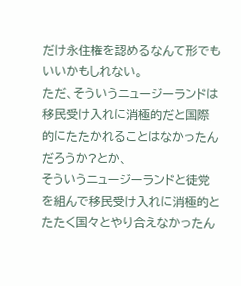だけ永住権を認めるなんて形でもいいかもしれない。
ただ、そういうニュージーランドは移民受け入れに消極的だと国際的にたたかれることはなかったんだろうか?とか、
そういうニュージーランドと徒党を組んで移民受け入れに消極的とたたく国々とやり合えなかったん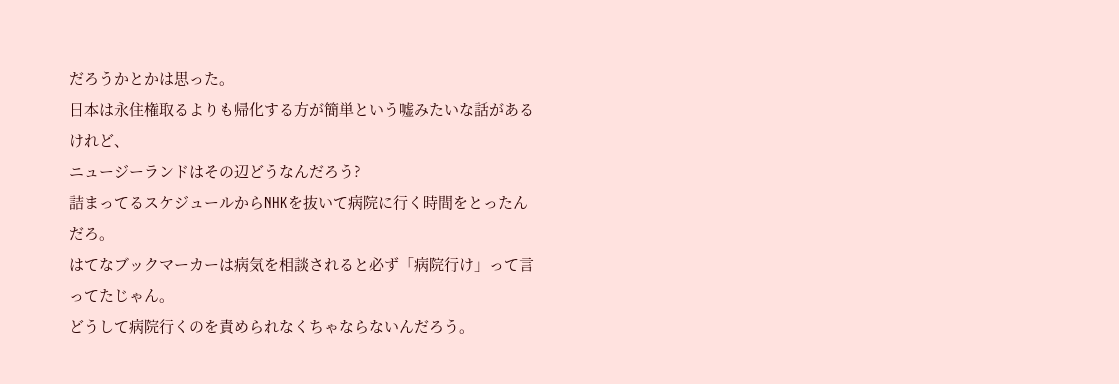だろうかとかは思った。
日本は永住権取るよりも帰化する方が簡単という嘘みたいな話があるけれど、
ニュージーランドはその辺どうなんだろう?
詰まってるスケジュールからNHKを抜いて病院に行く時間をとったんだろ。
はてなブックマーカーは病気を相談されると必ず「病院行け」って言ってたじゃん。
どうして病院行くのを責められなくちゃならないんだろう。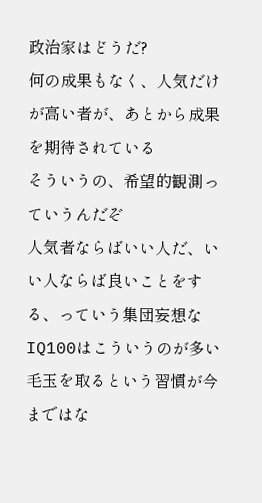政治家はどうだ?
何の成果もなく、人気だけが高い者が、あとから成果を期待されている
そういうの、希望的観測っていうんだぞ
人気者ならばいい人だ、いい人ならば良いことをする、っていう集団妄想な
IQ100はこういうのが多い
毛玉を取るという習慣が今まではな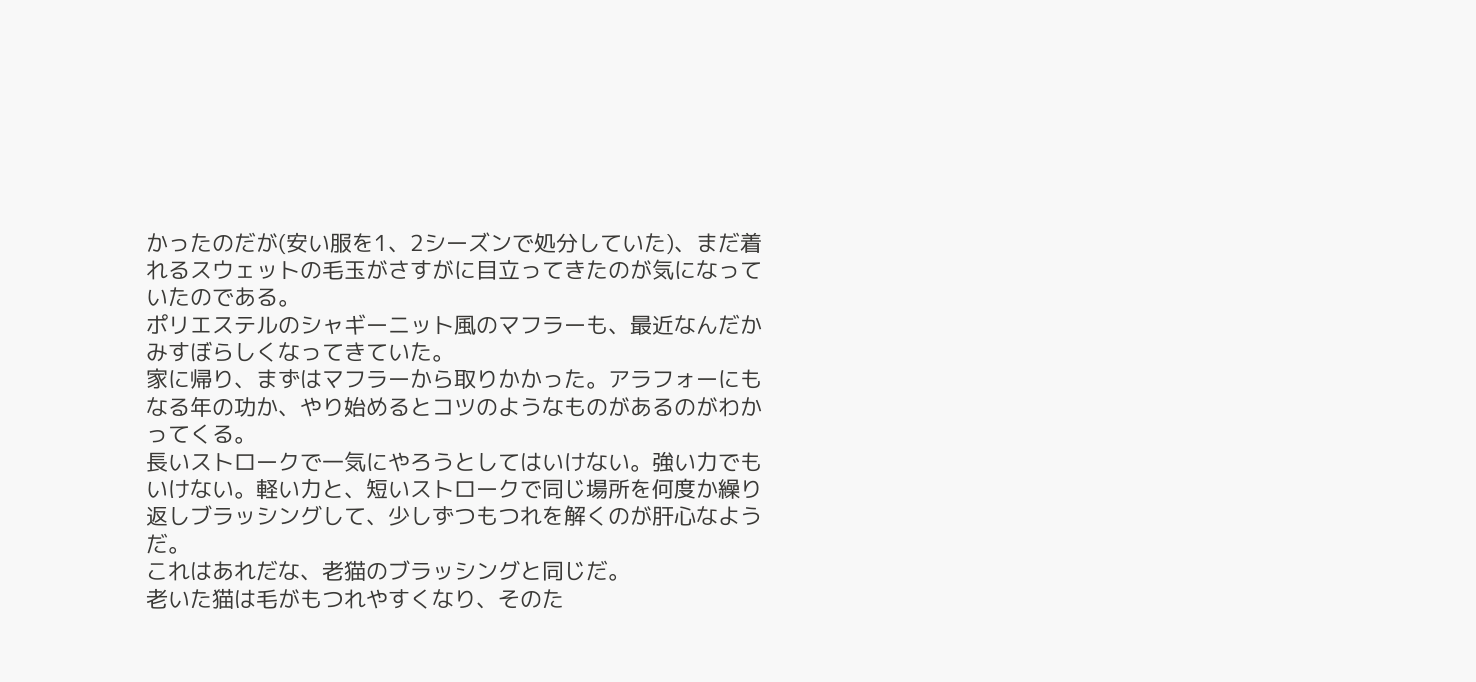かったのだが(安い服を1、2シーズンで処分していた)、まだ着れるスウェットの毛玉がさすがに目立ってきたのが気になっていたのである。
ポリエステルのシャギーニット風のマフラーも、最近なんだかみすぼらしくなってきていた。
家に帰り、まずはマフラーから取りかかった。アラフォーにもなる年の功か、やり始めるとコツのようなものがあるのがわかってくる。
長いストロークで一気にやろうとしてはいけない。強い力でもいけない。軽い力と、短いストロークで同じ場所を何度か繰り返しブラッシングして、少しずつもつれを解くのが肝心なようだ。
これはあれだな、老猫のブラッシングと同じだ。
老いた猫は毛がもつれやすくなり、そのた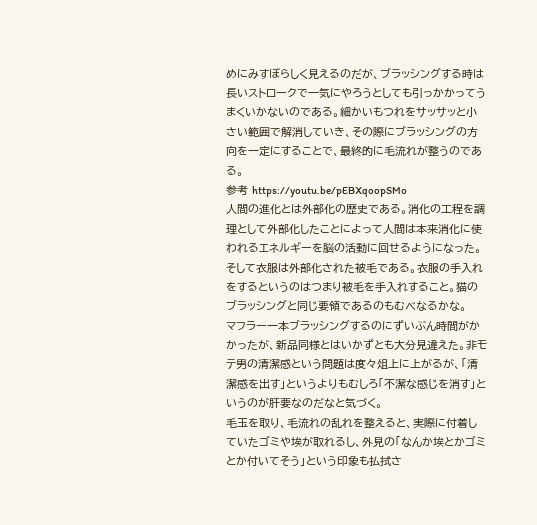めにみすぼらしく見えるのだが、ブラッシングする時は長いストロークで一気にやろうとしても引っかかってうまくいかないのである。細かいもつれをサッサッと小さい範囲で解消していき、その際にブラッシングの方向を一定にすることで、最終的に毛流れが整うのである。
参考 https://youtu.be/pEBXqoopSMo
人間の進化とは外部化の歴史である。消化の工程を調理として外部化したことによって人間は本来消化に使われるエネルギーを脳の活動に回せるようになった。
そして衣服は外部化された被毛である。衣服の手入れをするというのはつまり被毛を手入れすること。猫のブラッシングと同じ要領であるのもむべなるかな。
マフラー一本ブラッシングするのにずいぶん時間がかかったが、新品同様とはいかずとも大分見違えた。非モテ男の清潔感という問題は度々俎上に上がるが、「清潔感を出す」というよりもむしろ「不潔な感じを消す」というのが肝要なのだなと気づく。
毛玉を取り、毛流れの乱れを整えると、実際に付着していたゴミや埃が取れるし、外見の「なんか埃とかゴミとか付いてそう」という印象も払拭さ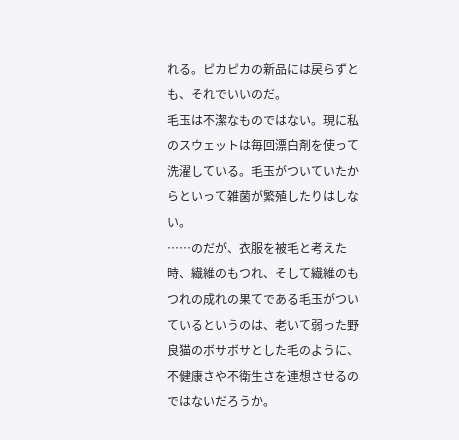れる。ピカピカの新品には戻らずとも、それでいいのだ。
毛玉は不潔なものではない。現に私のスウェットは毎回漂白剤を使って洗濯している。毛玉がついていたからといって雑菌が繁殖したりはしない。
⋯⋯のだが、衣服を被毛と考えた時、繊維のもつれ、そして繊維のもつれの成れの果てである毛玉がついているというのは、老いて弱った野良猫のボサボサとした毛のように、不健康さや不衛生さを連想させるのではないだろうか。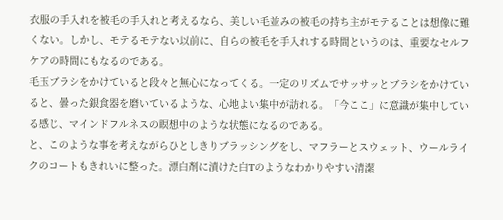衣服の手入れを被毛の手入れと考えるなら、美しい毛並みの被毛の持ち主がモテることは想像に難くない。しかし、モテるモテない以前に、自らの被毛を手入れする時間というのは、重要なセルフケアの時間にもなるのである。
毛玉ブラシをかけていると段々と無心になってくる。一定のリズムでサッサッとブラシをかけていると、曇った銀食器を磨いているような、心地よい集中が訪れる。「今ここ」に意識が集中している感じ、マインドフルネスの瞑想中のような状態になるのである。
と、このような事を考えながらひとしきりブラッシングをし、マフラーとスウェット、ウールライクのコートもきれいに整った。漂白剤に漬けた白Tのようなわかりやすい清潔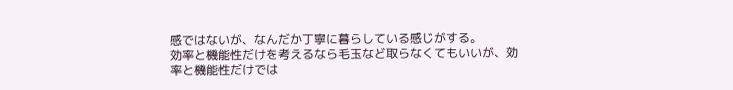感ではないが、なんだか丁寧に暮らしている感じがする。
効率と機能性だけを考えるなら毛玉など取らなくてもいいが、効率と機能性だけでは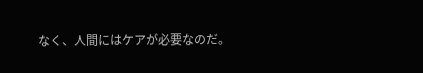なく、人間にはケアが必要なのだ。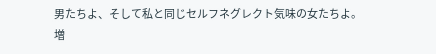男たちよ、そして私と同じセルフネグレクト気味の女たちよ。
増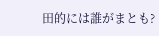田的には誰がまとも?